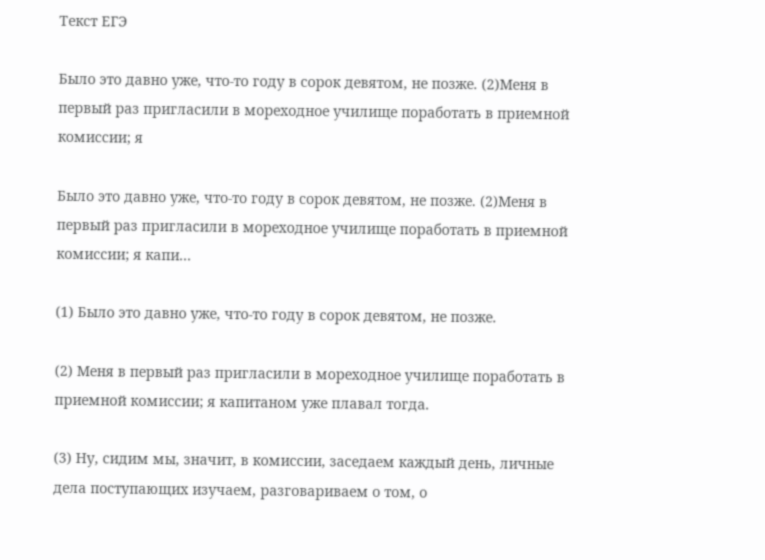Текст ЕГЭ

Было это давно уже, что-то году в сорок девятом, не позже. (2)Меня в первый раз пригласили в мореходное училище поработать в приемной комиссии; я

Было это давно уже, что-то году в сорок девятом, не позже. (2)Меня в первый раз пригласили в мореходное училище поработать в приемной комиссии; я капи...

(1) Было это давно уже, что-то году в сорок девятом, не позже.

(2) Меня в первый раз пригласили в мореходное училище поработать в приемной комиссии; я капитаном уже плавал тогда.

(3) Ну, сидим мы, значит, в комиссии, заседаем каждый день, личные дела поступающих изучаем, разговариваем о том, о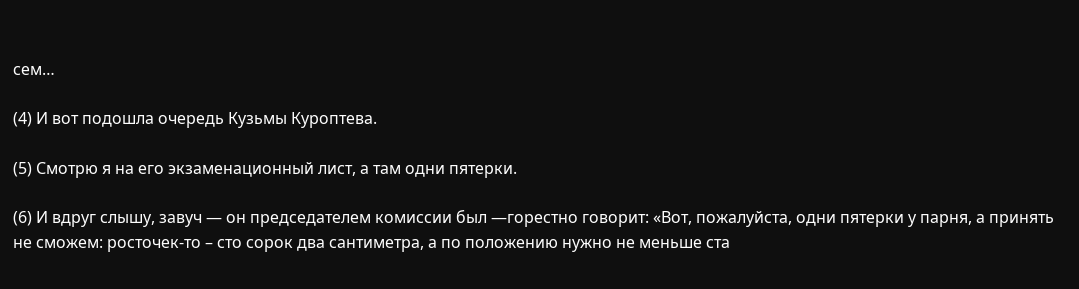сем…

(4) И вот подошла очередь Кузьмы Куроптева.

(5) Смотрю я на его экзаменационный лист, а там одни пятерки.

(6) И вдруг слышу, завуч — он председателем комиссии был —горестно говорит: «Вот, пожалуйста, одни пятерки у парня, а принять не сможем: росточек-то – сто сорок два сантиметра, а по положению нужно не меньше ста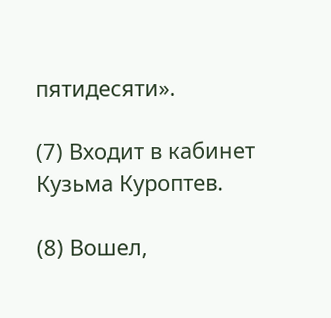пятидесяти».

(7) Входит в кабинет Кузьма Куроптев.

(8) Вошел,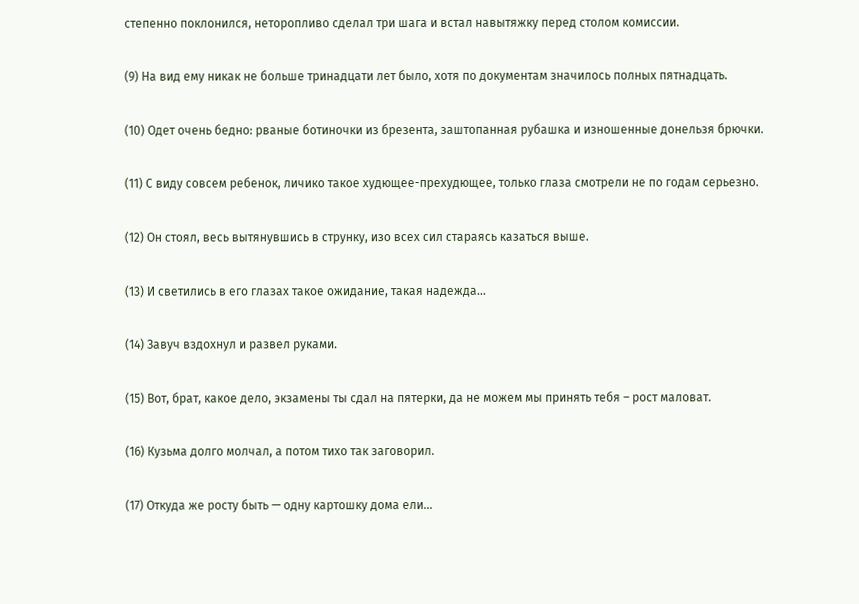степенно поклонился, неторопливо сделал три шага и встал навытяжку перед столом комиссии.

(9) На вид ему никак не больше тринадцати лет было, хотя по документам значилось полных пятнадцать.

(10) Одет очень бедно: рваные ботиночки из брезента, заштопанная рубашка и изношенные донельзя брючки.

(11) С виду совсем ребенок, личико такое худющее-прехудющее, только глаза смотрели не по годам серьезно.

(12) Он стоял, весь вытянувшись в струнку, изо всех сил стараясь казаться выше.

(13) И светились в его глазах такое ожидание, такая надежда…

(14) Завуч вздохнул и развел руками.

(15) Вот, брат, какое дело, экзамены ты сдал на пятерки, да не можем мы принять тебя – рост маловат.

(16) Кузьма долго молчал, а потом тихо так заговорил.

(17) Откуда же росту быть — одну картошку дома ели…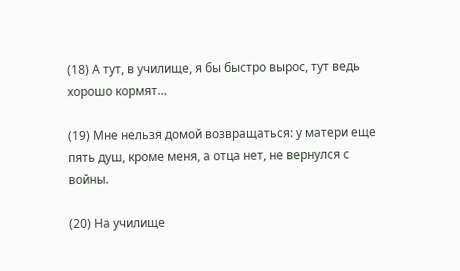(18) А тут, в училище, я бы быстро вырос, тут ведь хорошо кормят…

(19) Мне нельзя домой возвращаться: у матери еще пять душ, кроме меня, а отца нет, не вернулся с войны.

(20) На училище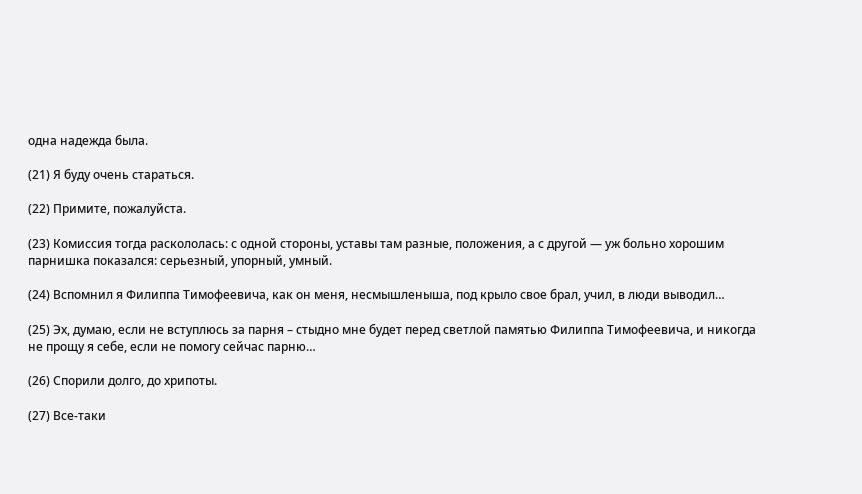одна надежда была.

(21) Я буду очень стараться.

(22) Примите, пожалуйста.

(23) Комиссия тогда раскололась: с одной стороны, уставы там разные, положения, а с другой — уж больно хорошим парнишка показался: серьезный, упорный, умный.

(24) Вспомнил я Филиппа Тимофеевича, как он меня, несмышленыша, под крыло свое брал, учил, в люди выводил…

(25) Эх, думаю, если не вступлюсь за парня – стыдно мне будет перед светлой памятью Филиппа Тимофеевича, и никогда не прощу я себе, если не помогу сейчас парню…

(26) Спорили долго, до хрипоты.

(27) Все-таки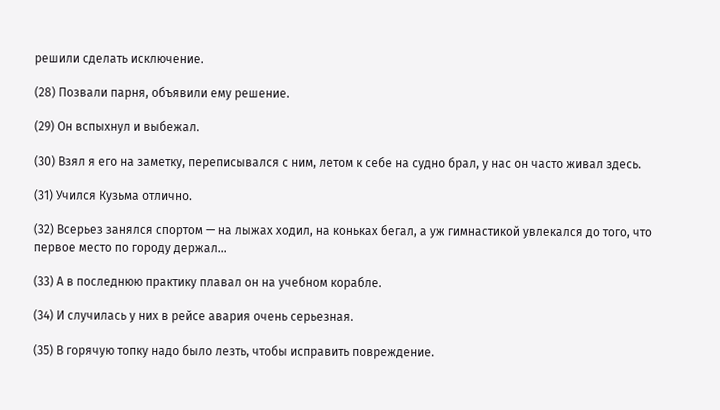решили сделать исключение.

(28) Позвали парня, объявили ему решение.

(29) Он вспыхнул и выбежал.

(30) Взял я его на заметку, переписывался с ним, летом к себе на судно брал, у нас он часто живал здесь.

(31) Учился Кузьма отлично.

(32) Всерьез занялся спортом — на лыжах ходил, на коньках бегал, а уж гимнастикой увлекался до того, что первое место по городу держал…

(33) А в последнюю практику плавал он на учебном корабле.

(34) И случилась у них в рейсе авария очень серьезная.

(35) В горячую топку надо было лезть, чтобы исправить повреждение.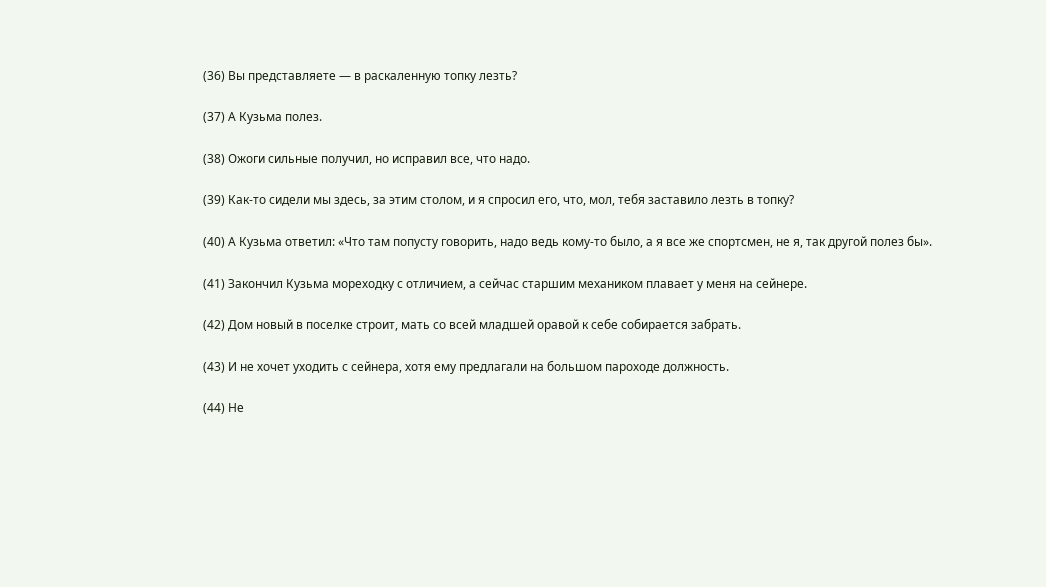(36) Вы представляете — в раскаленную топку лезть?

(37) А Кузьма полез.

(38) Ожоги сильные получил, но исправил все, что надо.

(39) Как-то сидели мы здесь, за этим столом, и я спросил его, что, мол, тебя заставило лезть в топку?

(40) А Кузьма ответил: «Что там попусту говорить, надо ведь кому-то было, а я все же спортсмен, не я, так другой полез бы».

(41) Закончил Кузьма мореходку с отличием, а сейчас старшим механиком плавает у меня на сейнере.

(42) Дом новый в поселке строит, мать со всей младшей оравой к себе собирается забрать.

(43) И не хочет уходить с сейнера, хотя ему предлагали на большом пароходе должность.

(44) Не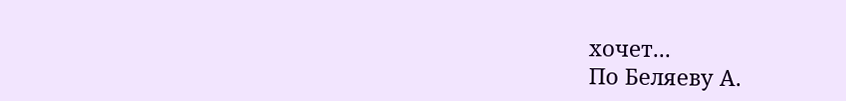хочет...
По Беляеву А.